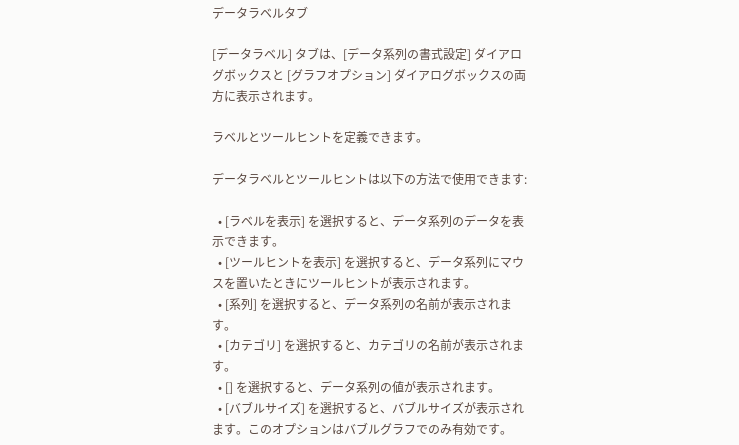データラベルタブ

[データラベル] タブは、[データ系列の書式設定] ダイアログボックスと [グラフオプション] ダイアログボックスの両方に表示されます。

ラベルとツールヒントを定義できます。

データラベルとツールヒントは以下の方法で使用できます:

  • [ラベルを表示] を選択すると、データ系列のデータを表示できます。
  • [ツールヒントを表示] を選択すると、データ系列にマウスを置いたときにツールヒントが表示されます。
  • [系列] を選択すると、データ系列の名前が表示されます。
  • [カテゴリ] を選択すると、カテゴリの名前が表示されます。
  • [] を選択すると、データ系列の値が表示されます。
  • [バブルサイズ] を選択すると、バブルサイズが表示されます。このオプションはバブルグラフでのみ有効です。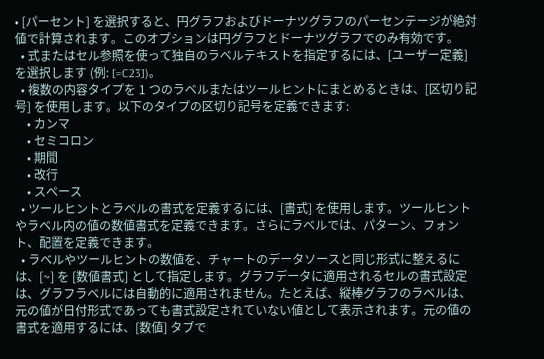• [パーセント] を選択すると、円グラフおよびドーナツグラフのパーセンテージが絶対値で計算されます。このオプションは円グラフとドーナツグラフでのみ有効です。
  • 式またはセル参照を使って独自のラベルテキストを指定するには、[ユーザー定義] を選択します (例: [=C23])。
  • 複数の内容タイプを 1 つのラベルまたはツールヒントにまとめるときは、[区切り記号] を使用します。以下のタイプの区切り記号を定義できます:
    • カンマ
    • セミコロン
    • 期間
    • 改行
    • スペース
  • ツールヒントとラベルの書式を定義するには、[書式] を使用します。ツールヒントやラベル内の値の数値書式を定義できます。さらにラベルでは、パターン、フォント、配置を定義できます。
  • ラベルやツールヒントの数値を、チャートのデータソースと同じ形式に整えるには、[~] を [数値書式] として指定します。グラフデータに適用されるセルの書式設定は、グラフラベルには自動的に適用されません。たとえば、縦棒グラフのラベルは、元の値が日付形式であっても書式設定されていない値として表示されます。元の値の書式を適用するには、[数値] タブで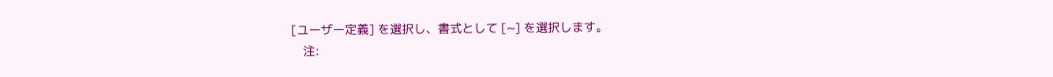[ユーザー定義] を選択し、書式として [~] を選択します。
    注: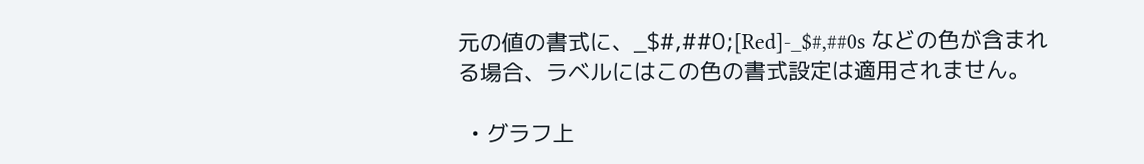元の値の書式に、_$#,##0;[Red]-_$#,##0s などの色が含まれる場合、ラベルにはこの色の書式設定は適用されません。

  • グラフ上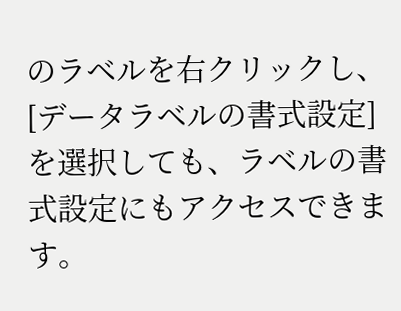のラベルを右クリックし、[データラベルの書式設定] を選択しても、ラベルの書式設定にもアクセスできます。